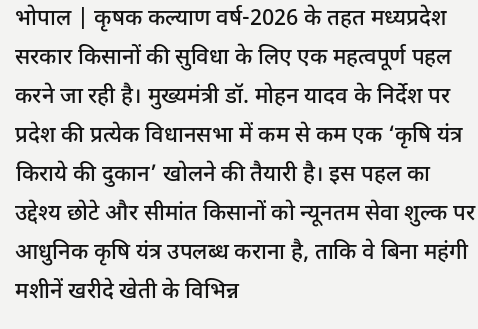भोपाल | कृषक कल्याण वर्ष-2026 के तहत मध्यप्रदेश सरकार किसानों की सुविधा के लिए एक महत्वपूर्ण पहल करने जा रही है। मुख्यमंत्री डॉ. मोहन यादव के निर्देश पर प्रदेश की प्रत्येक विधानसभा में कम से कम एक ‘कृषि यंत्र किराये की दुकान’ खोलने की तैयारी है। इस पहल का उद्देश्य छोटे और सीमांत किसानों को न्यूनतम सेवा शुल्क पर आधुनिक कृषि यंत्र उपलब्ध कराना है, ताकि वे बिना महंगी मशीनें खरीदे खेती के विभिन्न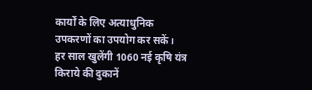कार्यों के लिए अत्याधुनिक उपकरणों का उपयोग कर सकें।
हर साल खुलेंगी 1060 नई कृषि यंत्र किराये की दुकानें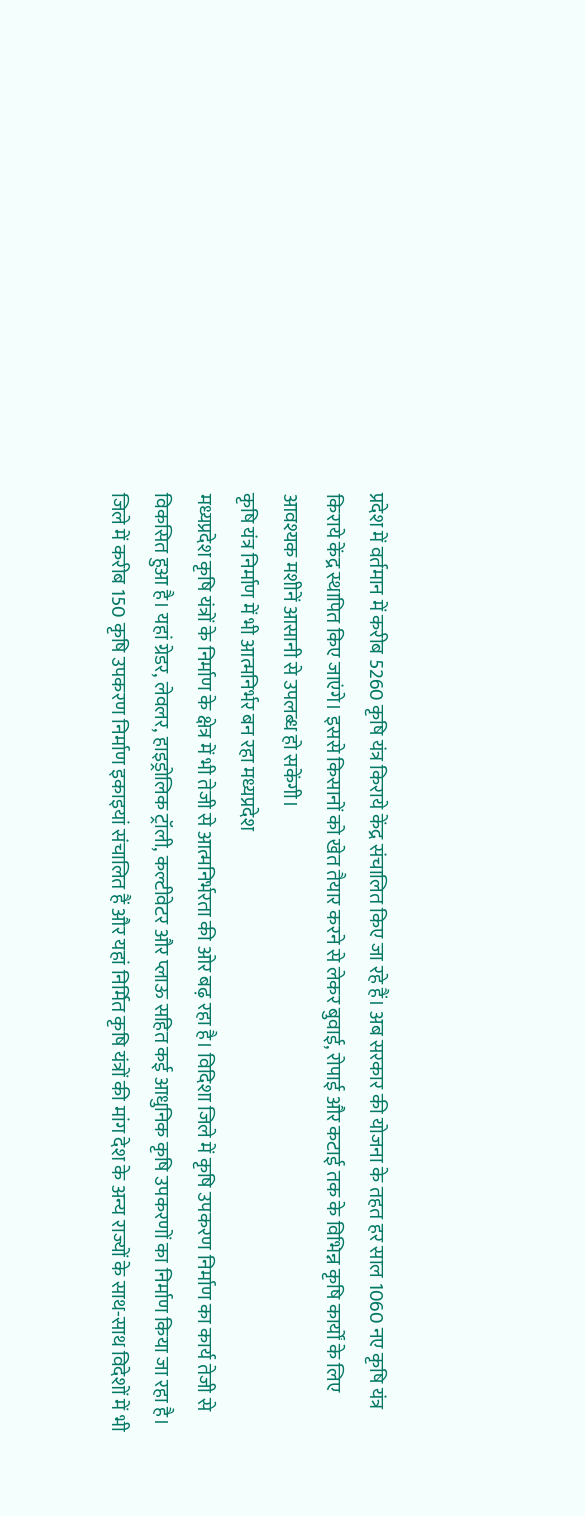प्रदेश में वर्तमान में करीब 5260 कृषि यंत्र किराये केंद्र संचालित किए जा रहे हैं। अब सरकार की योजना के तहत हर साल 1060 नए कृषि यंत्र किराये केंद्र स्थापित किए जाएंगे। इससे किसानों को खेत तैयार करने से लेकर बुवाई, रोपाई और कटाई तक के विभिन्न कृषि कार्यों के लिए आवश्यक मशीनें आसानी से उपलब्ध हो सकेंगी।
कृषि यंत्र निर्माण में भी आत्मनिर्भर बन रहा मध्यप्रदेश
मध्यप्रदेश कृषि यंत्रों के निर्माण के क्षेत्र में भी तेजी से आत्मनिर्भरता की ओर बढ़ रहा है। विदिशा जिले में कृषि उपकरण निर्माण का कार्य तेजी से विकसित हुआ है। यहां ग्रेडर, लेवलर, हाइड्रोलिक ट्रॉली, कल्टीवेटर और प्लाऊ सहित कई आधुनिक कृषि उपकरणों का निर्माण किया जा रहा है। जिले में करीब 150 कृषि उपकरण निर्माण इकाइयां संचालित हैं और यहां निर्मित कृषि यंत्रों की मांग देश के अन्य राज्यों के साथ-साथ विदेशों में भी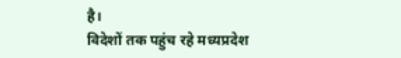है।
विदेशों तक पहुंच रहे मध्यप्रदेश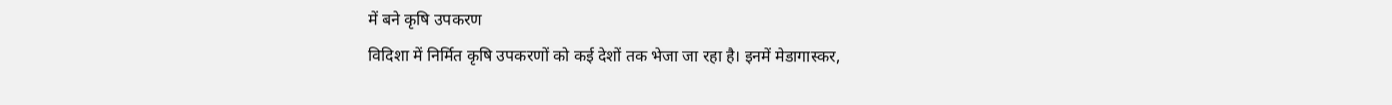में बने कृषि उपकरण
विदिशा में निर्मित कृषि उपकरणों को कई देशों तक भेजा जा रहा है। इनमें मेडागास्कर,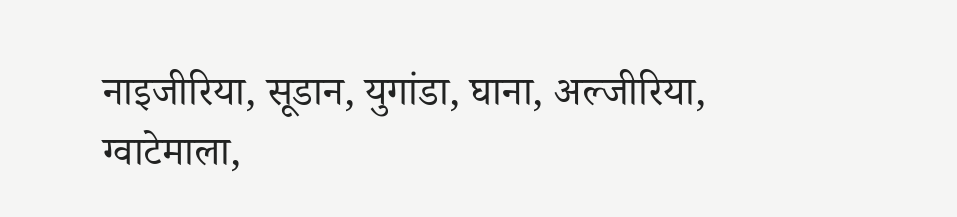नाइजीरिया, सूडान, युगांडा, घाना, अल्जीरिया, ग्वाटेमाला,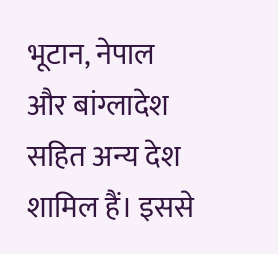भूटान, नेपाल और बांग्लादेश सहित अन्य देश शामिल हैं। इससे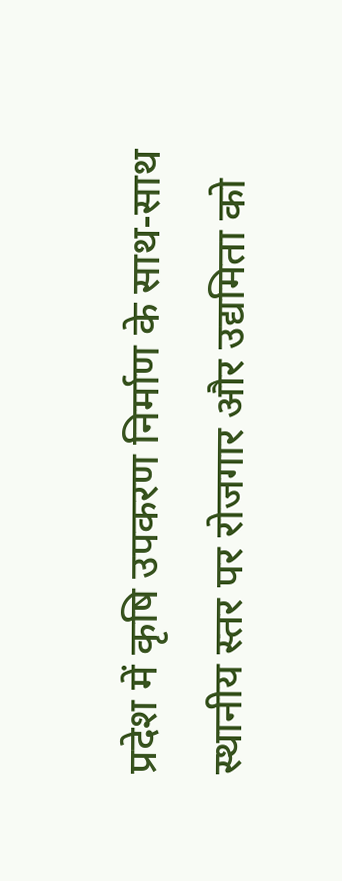प्रदेश में कृषि उपकरण निर्माण के साथ-साथ स्थानीय स्तर पर रोजगार और उद्यमिता को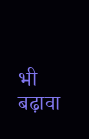भी बढ़ावा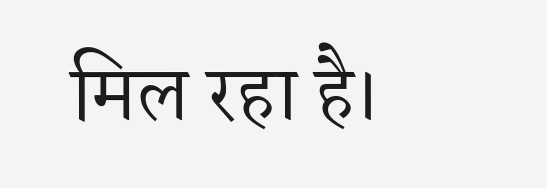मिल रहा है।